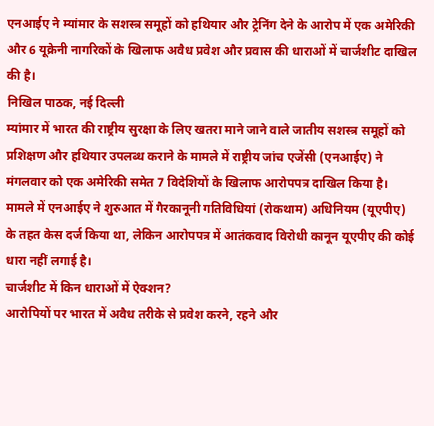एनआईए ने म्यांमार के सशस्त्र समूहों को हथियार और ट्रेनिंग देने के आरोप में एक अमेरिकी और 6 यूक्रेनी नागरिकों के खिलाफ अवैध प्रवेश और प्रवास की धाराओं में चार्जशीट दाखिल की है।
निखिल पाठक, नई दिल्ली
म्यांमार में भारत की राष्ट्रीय सुरक्षा के लिए खतरा माने जाने वाले जातीय सशस्त्र समूहों को प्रशिक्षण और हथियार उपलब्ध कराने के मामले में राष्ट्रीय जांच एजेंसी (एनआईए) ने मंगलवार को एक अमेरिकी समेत 7 विदेशियों के खिलाफ आरोपपत्र दाखिल किया है। मामले में एनआईए ने शुरुआत में गैरकानूनी गतिविधियां (रोकथाम) अधिनियम (यूएपीए) के तहत केस दर्ज किया था, लेकिन आरोपपत्र में आतंकवाद विरोधी कानून यूएपीए की कोई धारा नहीं लगाई है।
चार्जशीट में किन धाराओं में ऐक्शन?
आरोपियों पर भारत में अवैध तरीके से प्रवेश करने, रहने और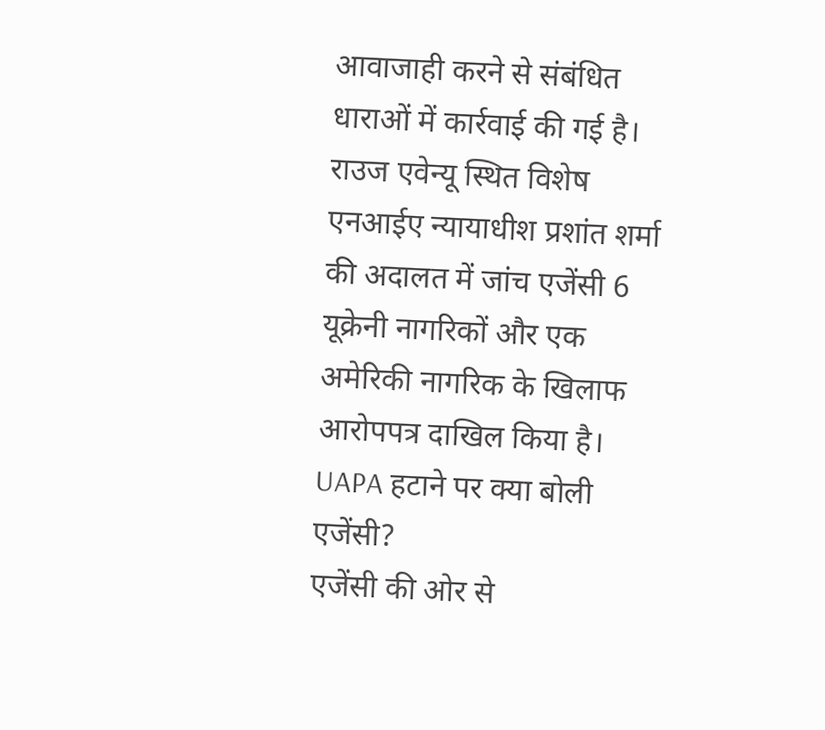आवाजाही करने से संबंधित धाराओं में कार्रवाई की गई है। राउज एवेन्यू स्थित विशेष एनआईए न्यायाधीश प्रशांत शर्मा की अदालत में जांच एजेंसी 6 यूक्रेनी नागरिकों और एक अमेरिकी नागरिक के खिलाफ आरोपपत्र दाखिल किया है।
UAPA हटाने पर क्या बोली एजेंसी?
एजेंसी की ओर से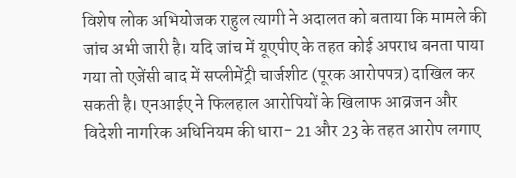विशेष लोक अभियोजक राहुल त्यागी ने अदालत को बताया कि मामले की जांच अभी जारी है। यदि जांच में यूएपीए के तहत कोई अपराध बनता पाया गया तो एजेंसी बाद में सप्लीमेंट्री चार्जशीट (पूरक आरोपपत्र) दाखिल कर सकती है। एनआईए ने फिलहाल आरोपियों के खिलाफ आव्रजन और विदेशी नागरिक अधिनियम की धारा- 21 और 23 के तहत आरोप लगाए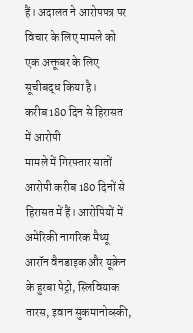हैं। अदालत ने आरोपपत्र पर विचार के लिए मामले को एक अक्तूबर के लिए सूचीबद्ध किया है।
करीब 180 दिन से हिरासत में आरोपी
मामले में गिरफ्तार सातों आरोपी करीब 180 दिनों से हिरासत में हैं। आरोपियों में अमेरिकी नागरिक मैथ्यू आरॉन वैनडाइक और यूक्रेन के हुरबा पेट्रो, स्लिवियाक तारस, इवान सुकमानोव्स्की,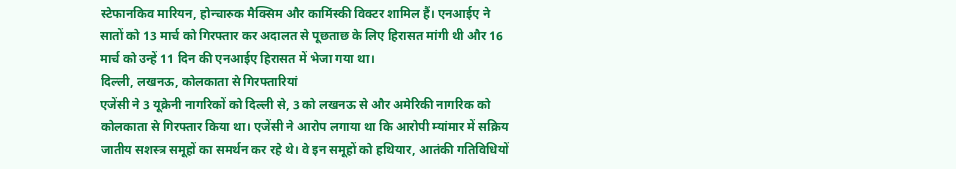स्टेफानकिव मारियन, होन्चारुक मैक्सिम और कामिंस्की विक्टर शामिल हैं। एनआईए ने सातों को 13 मार्च को गिरफ्तार कर अदालत से पूछताछ के लिए हिरासत मांगी थी और 16 मार्च को उन्हें 11 दिन की एनआईए हिरासत में भेजा गया था।
दिल्ली, लखनऊ, कोलकाता से गिरफ्तारियां
एजेंसी ने 3 यूक्रेनी नागरिकों को दिल्ली से, 3 को लखनऊ से और अमेरिकी नागरिक को कोलकाता से गिरफ्तार किया था। एजेंसी ने आरोप लगाया था कि आरोपी म्यांमार में सक्रिय जातीय सशस्त्र समूहों का समर्थन कर रहे थे। वे इन समूहों को हथियार, आतंकी गतिविधियों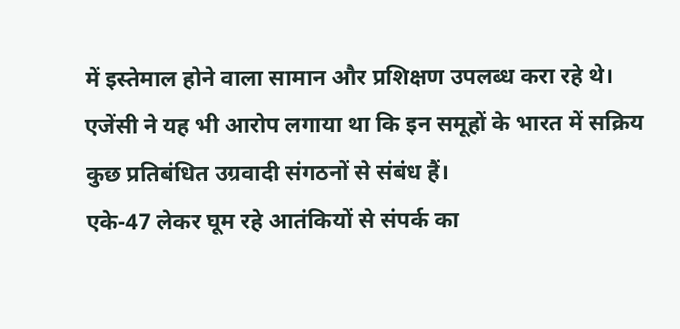में इस्तेमाल होने वाला सामान और प्रशिक्षण उपलब्ध करा रहे थे। एजेंसी ने यह भी आरोप लगाया था कि इन समूहों के भारत में सक्रिय कुछ प्रतिबंधित उग्रवादी संगठनों से संबंध हैं।
एके-47 लेकर घूम रहे आतंकियों से संपर्क का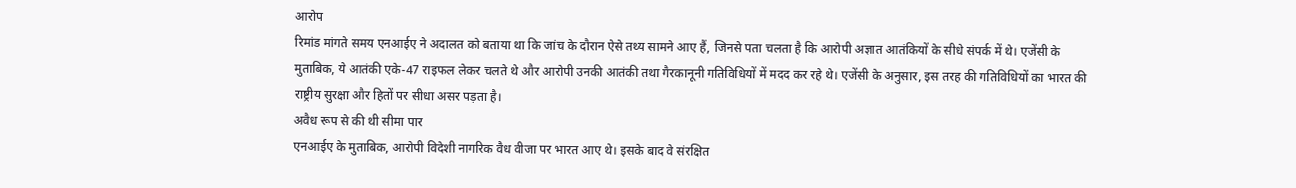आरोप
रिमांड मांगते समय एनआईए ने अदालत को बताया था कि जांच के दौरान ऐसे तथ्य सामने आए हैं, जिनसे पता चलता है कि आरोपी अज्ञात आतंकियों के सीधे संपर्क में थे। एजेंसी के मुताबिक, ये आतंकी एके-47 राइफल लेकर चलते थे और आरोपी उनकी आतंकी तथा गैरकानूनी गतिविधियों में मदद कर रहे थे। एजेंसी के अनुसार, इस तरह की गतिविधियों का भारत की राष्ट्रीय सुरक्षा और हितों पर सीधा असर पड़ता है।
अवैध रूप से की थी सीमा पार
एनआईए के मुताबिक, आरोपी विदेशी नागरिक वैध वीजा पर भारत आए थे। इसके बाद वे संरक्षित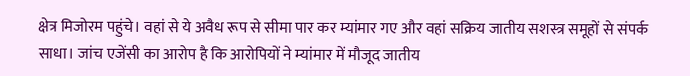क्षेत्र मिजोरम पहुंचे। वहां से ये अवैध रूप से सीमा पार कर म्यांमार गए और वहां सक्रिय जातीय सशस्त्र समूहों से संपर्क साधा। जांच एजेंसी का आरोप है कि आरोपियों ने म्यांमार में मौजूद जातीय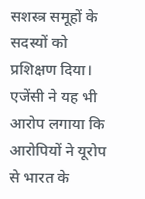सशस्त्र समूहों के सदस्यों को प्रशिक्षण दिया। एजेंसी ने यह भी आरोप लगाया कि आरोपियों ने यूरोप से भारत के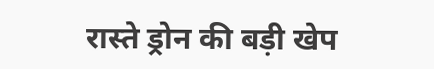रास्ते ड्रोन की बड़ी खेप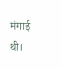मंगाई थी।